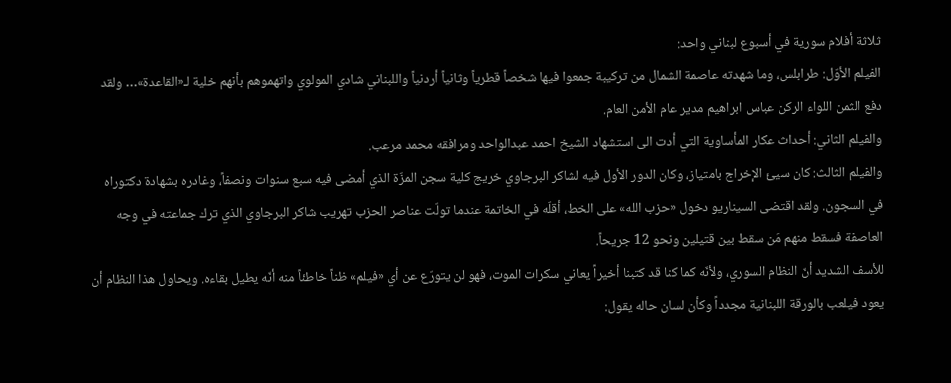ثلاثة أفلام سورية في أسبوع لبناني واحد:
الفيلم الأوّل: طرابلس، وما شهدته عاصمة الشمال من تركيبة جمعوا فيها شخصاً قطرياً وثانياً أردنياً واللبناني شادي المولوي واتهموهم بأنهم خلية لـ«القاعدة»… ولقد دفع الثمن اللواء الركن عباس ابراهيم مدير عام الأمن العام.
والفيلم الثاني: أحداث عكار المأساوية التي أدت الى استشهاد الشيخ احمد عبدالواحد ومرافقه محمد مرعب.
والفيلم الثالث: كان سيئ الإخراج بامتياز، وكان الدور الأول فيه لشاكر البرجاوي خريج كلية سجن المزّة الذي أمضى فيه سبع سنوات ونصفاً، وغادره بشهادة دكتوراه في السجون. ولقد اقتضى السيناريو دخول «حزب الله» على الخط، أقلّه في الخاتمة عندما تولّت عناصر الحزب تهريب شاكر البرجاوي الذي ترك جماعته في وجه العاصفة فسقط منهم مَن سقط بين قتيلين ونحو 12 جريحاً.
للأسف الشديد أنّ النظام السوري، ولأنّه كما كنا قد كتبنا أخيراً يعاني سكرات الموت، فهو لن يتورّع عن أي «فيلم» ظناً خاطئاً منه أنّه يطيل بقاءه. ويحاول هذا النظام أن يعود فيلعب بالورقة اللبنانية مجدداً وكأن لسان حاله يقول: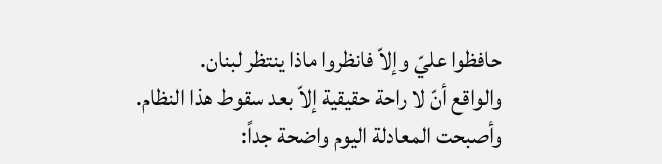حافظوا عليّ وإلاّ فانظروا ماذا ينتظر لبنان.
والواقع أنّ لا راحة حقيقية إلاّ بعد سقوط هذا النظام.
وأصبحت المعادلة اليوم واضحة جداً: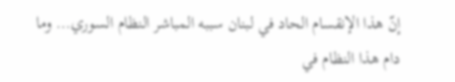إنّ هذا الإنقسام الحاد في لبنان سببه المباشر النظام السوري… وما دام هذا النظام في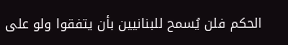الحكم فلن يُسمح للبنانيين بأن يتفقوا ولو على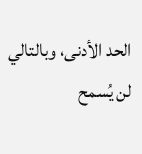الحد الأدنى، وبالتالي لن يُسمح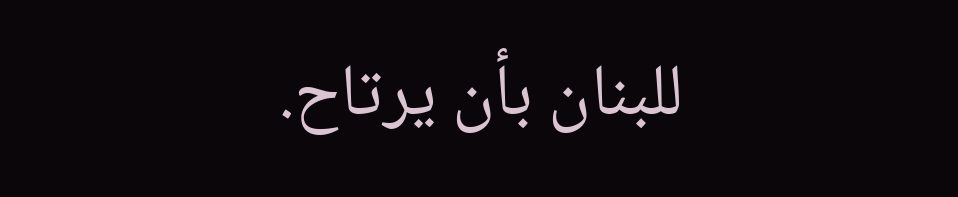للبنان بأن يرتاح.